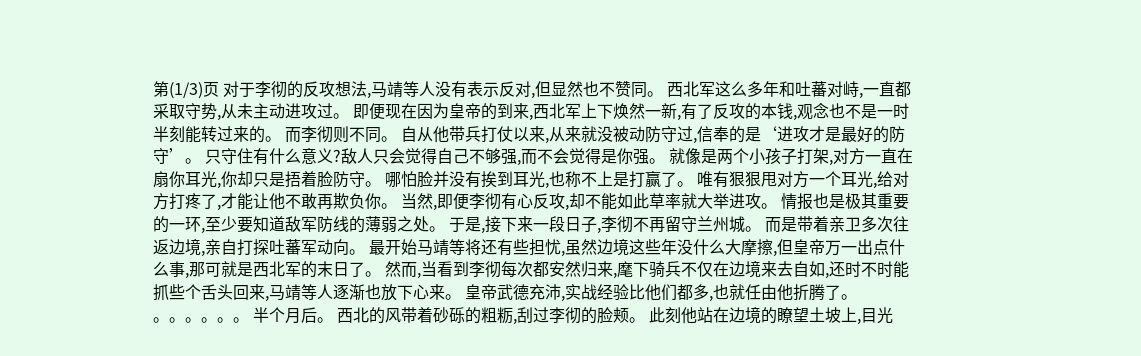第(1/3)页 对于李彻的反攻想法,马靖等人没有表示反对,但显然也不赞同。 西北军这么多年和吐蕃对峙,一直都采取守势,从未主动进攻过。 即便现在因为皇帝的到来,西北军上下焕然一新,有了反攻的本钱,观念也不是一时半刻能转过来的。 而李彻则不同。 自从他带兵打仗以来,从来就没被动防守过,信奉的是‘进攻才是最好的防守’。 只守住有什么意义?敌人只会觉得自己不够强,而不会觉得是你强。 就像是两个小孩子打架,对方一直在扇你耳光,你却只是捂着脸防守。 哪怕脸并没有挨到耳光,也称不上是打赢了。 唯有狠狠甩对方一个耳光,给对方打疼了,才能让他不敢再欺负你。 当然,即便李彻有心反攻,却不能如此草率就大举进攻。 情报也是极其重要的一环,至少要知道敌军防线的薄弱之处。 于是,接下来一段日子,李彻不再留守兰州城。 而是带着亲卫多次往返边境,亲自打探吐蕃军动向。 最开始马靖等将还有些担忧,虽然边境这些年没什么大摩擦,但皇帝万一出点什么事,那可就是西北军的末日了。 然而,当看到李彻每次都安然归来,麾下骑兵不仅在边境来去自如,还时不时能抓些个舌头回来,马靖等人逐渐也放下心来。 皇帝武德充沛,实战经验比他们都多,也就任由他折腾了。 。。。。。。 半个月后。 西北的风带着砂砾的粗粝,刮过李彻的脸颊。 此刻他站在边境的瞭望土坡上,目光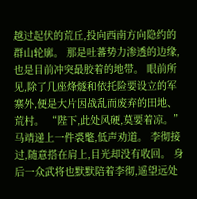越过起伏的荒丘,投向西南方向隐约的群山轮廓。 那是吐蕃势力渗透的边缘,也是目前冲突最胶着的地带。 眼前所见,除了几座烽燧和依托险要设立的军寨外,便是大片因战乱而废弃的田地、荒村。 “陛下,此处风硬,莫要着凉。”马靖递上一件裘氅,低声劝道。 李彻接过,随意搭在肩上,目光却没有收回。 身后一众武将也默默陪着李彻,遥望远处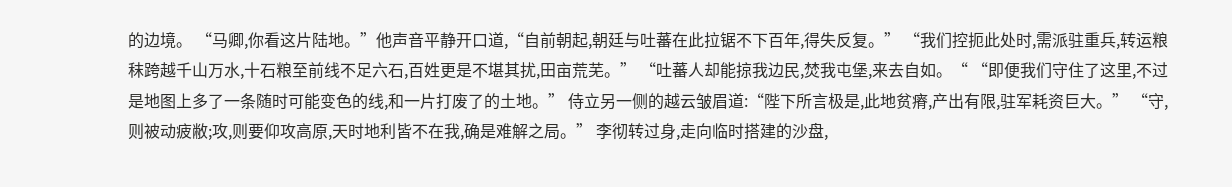的边境。 “马卿,你看这片陆地。”他声音平静开口道,“自前朝起,朝廷与吐蕃在此拉锯不下百年,得失反复。” “我们控扼此处时,需派驻重兵,转运粮秣跨越千山万水,十石粮至前线不足六石,百姓更是不堪其扰,田亩荒芜。” “吐蕃人却能掠我边民,焚我屯堡,来去自如。“ “即便我们守住了这里,不过是地图上多了一条随时可能变色的线,和一片打废了的土地。” 侍立另一侧的越云皱眉道:“陛下所言极是,此地贫瘠,产出有限,驻军耗资巨大。” “守,则被动疲敝;攻,则要仰攻高原,天时地利皆不在我,确是难解之局。” 李彻转过身,走向临时搭建的沙盘,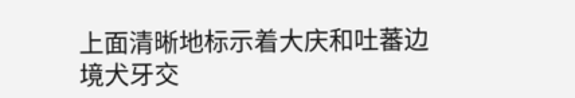上面清晰地标示着大庆和吐蕃边境犬牙交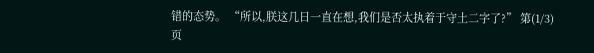错的态势。 “所以,朕这几日一直在想,我们是否太执着于守土二字了?” 第(1/3)页